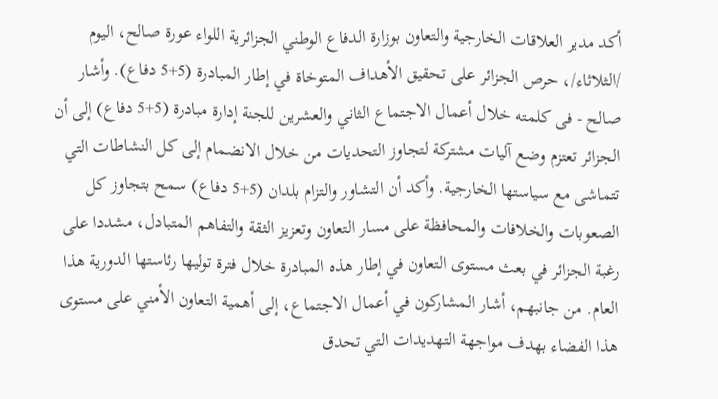أكد مدير العلاقات الخارجية والتعاون بوزارة الدفاع الوطني الجزائرية اللواء عورة صالح، اليوم /الثلاثاء/، حرص الجزائر على تحقيق الأهداف المتوخاة في إطار المبادرة (5+5 دفاع). وأشار صالح - فى كلمته خلال أعمال الاجتماع الثاني والعشرين للجنة إدارة مبادرة (5+5 دفاع) إلى أن الجزائر تعتزم وضع آليات مشتركة لتجاوز التحديات من خلال الانضمام إلى كل النشاطات التي تتماشى مع سياستها الخارجية. وأكد أن التشاور والتزام بلدان (5+5 دفاع) سمح بتجاوز كل الصعوبات والخلافات والمحافظة على مسار التعاون وتعزيز الثقة والتفاهم المتبادل، مشددا على رغبة الجزائر في بعث مستوى التعاون في إطار هذه المبادرة خلال فترة توليها رئاستها الدورية هذا العام. من جانبهم، أشار المشاركون في أعمال الاجتماع، إلى أهمية التعاون الأمني على مستوى هذا الفضاء بهدف مواجهة التهديدات التي تحدق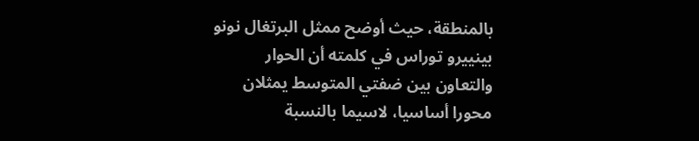بالمنطقة، حيث أوضح ممثل البرتغال نونو بينييرو توراس في كلمته أن الحوار والتعاون بين ضفتي المتوسط يمثلان محورا أساسيا، لاسيما بالنسبة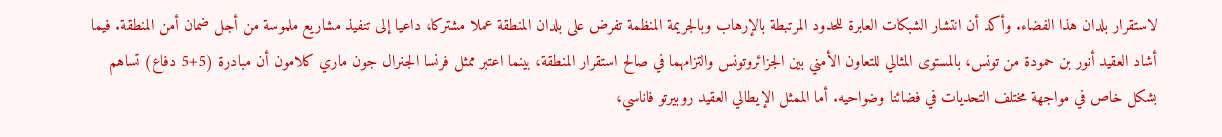لاستقرار بلدان هذا الفضاء. وأكد أن انتشار الشبكات العابرة للحدود المرتبطة بالإرهاب وبالجريمة المنظمة تفرض على بلدان المنطقة عملا مشتركا، داعيا إلى تنفيذ مشاريع ملموسة من أجل ضمان أمن المنطقة. فيما أشاد العقيد أنور بن حمودة من تونس، بالمستوى المثالي للتعاون الأمني بين الجزائروتونس والتزامهما في صالح استقرار المنطقة، بينما اعتبر ممثل فرنسا الجنرال جون ماري كلامون أن مبادرة (5+5 دفاع) تساهم بشكل خاص في مواجهة مختلف التحديات في فضائنا وضواحيه. أما الممثل الإيطالي العقيد روبيرتو فاناسي،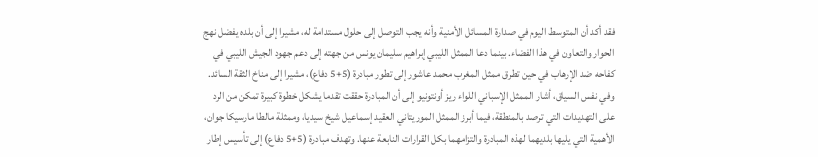فقد أكد أن المتوسط اليوم في صدارة المسائل الأمنية وأنه يجب التوصل إلى حلول مستدامة له، مشيرا إلى أن بلده يفضل نهج الحوار والتعاون في هذا الفضاء. بينما دعا الممثل الليبي إبراهيم سليمان يونس من جهته إلى دعم جهود الجيش الليبي في كفاحه ضد الإرهاب في حين تطرق ممثل المغرب محمد عاشور إلى تطور مبادرة (5+5 دفاع)، مشيرا إلى مناخ الثقة السائد. وفي نفس السياق، أشار الممثل الإسباني اللواء ريز أونتونيو إلى أن المبادرة حققت تقدما يشكل خطوة كبيرة تمكن من الرد على التهديدات التي ترصد بالمنطقة، فيما أبرز الممثل الموريتاني العقيد إسماعيل شيخ سيديا، وممثلة مالطا مارسيكا جوان، الأهمية التي يليها بلديهما لهذه المبادرة والتزامهما بكل القرارات النابعة عنها. وتهدف مبادرة (5+5 دفاع) إلى تأسيس إطار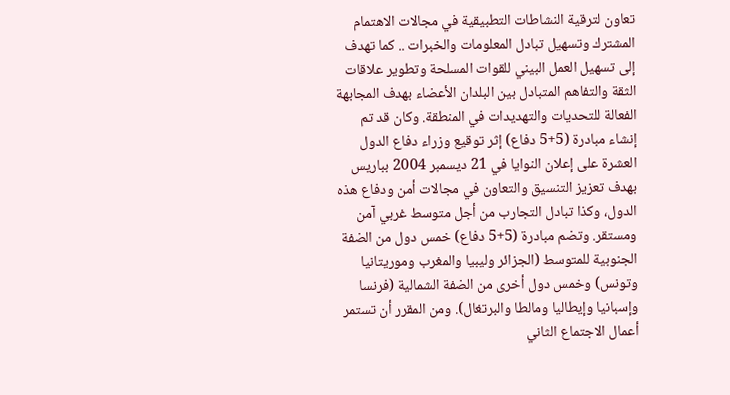تعاون لترقية النشاطات التطبيقية في مجالات الاهتمام المشترك وتسهيل تبادل المعلومات والخبرات .. كما تهدف إلى تسهيل العمل البيني للقوات المسلحة وتطوير علاقات الثقة والتفاهم المتبادل بين البلدان الأعضاء بهدف المجابهة الفعالة للتحديات والتهديدات في المنطقة. وكان قد تم إنشاء مبادرة (5+5 دفاع) إثر توقيع وزراء دفاع الدول العشرة على إعلان النوايا في 21 ديسمبر 2004 بباريس بهدف تعزيز التنسيق والتعاون في مجالات أمن ودفاع هذه الدول، وكذا تبادل التجارب من أجل متوسط غربي آمن ومستقر. وتضم مبادرة (5+5 دفاع) خمس دول من الضفة الجنوبية للمتوسط (الجزائر وليبيا والمغرب وموريتانيا وتونس) وخمس دول أخرى من الضفة الشمالية (فرنسا وإسبانيا وإيطاليا ومالطا والبرتغال). ومن المقرر أن تستمر أعمال الاجتماع الثاني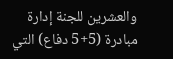والعشرين للجنة إدارة مبادرة (5+5 دفاع) التي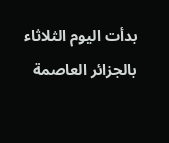بدأت اليوم الثلاثاء بالجزائر العاصمة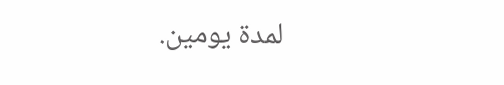لمدة يومين.